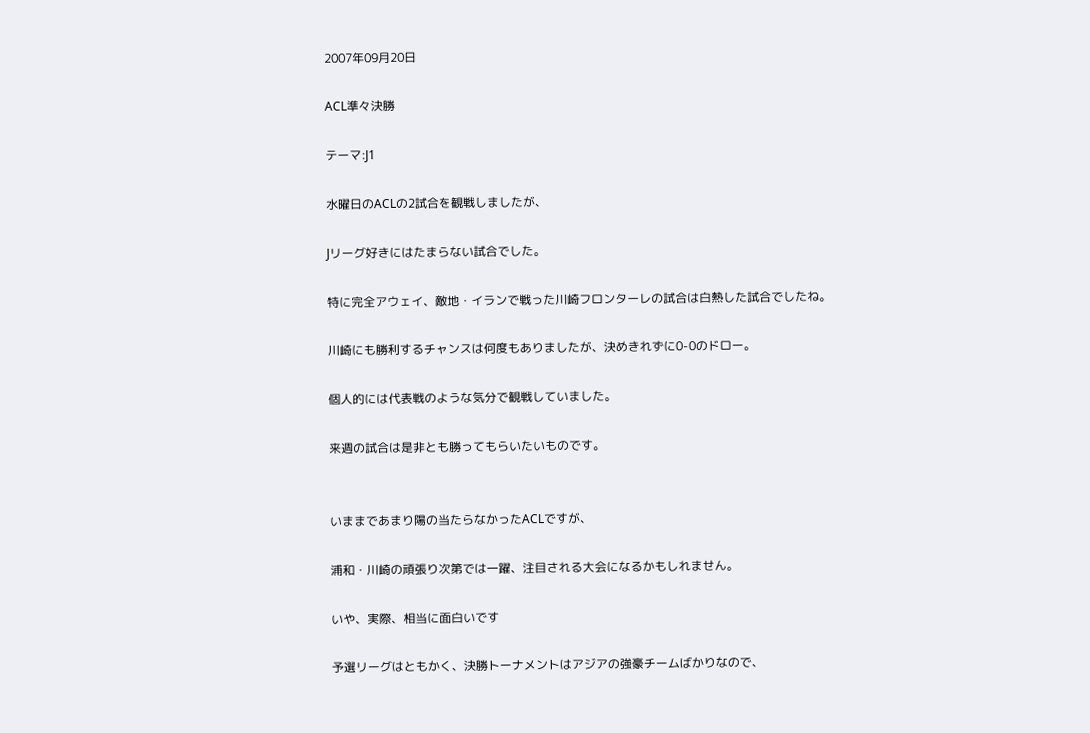2007年09月20日

ACL準々決勝

テーマ:J1

水曜日のACLの2試合を観戦しましたが、

Jリーグ好きにはたまらない試合でした。

特に完全アウェイ、敵地・イランで戦った川崎フロンターレの試合は白熱した試合でしたね。

川崎にも勝利するチャンスは何度もありましたが、決めきれずに0-0のドロー。

個人的には代表戦のような気分で観戦していました。

来週の試合は是非とも勝ってもらいたいものです。


いままであまり陽の当たらなかったACLですが、

浦和・川崎の頑張り次第では一躍、注目される大会になるかもしれません。

いや、実際、相当に面白いです

予選リーグはともかく、決勝トーナメントはアジアの強豪チームばかりなので、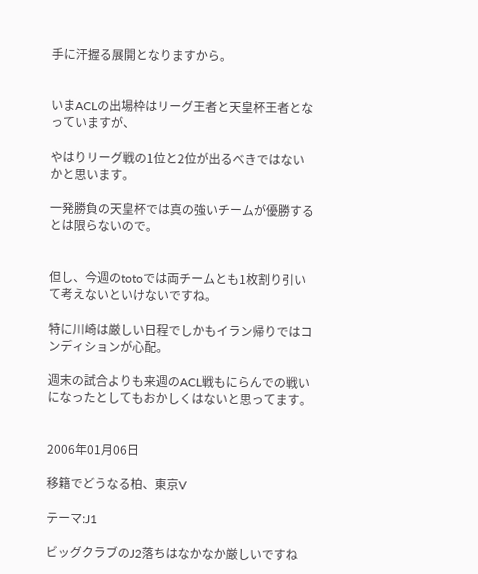手に汗握る展開となりますから。


いまACLの出場枠はリーグ王者と天皇杯王者となっていますが、

やはりリーグ戦の1位と2位が出るべきではないかと思います。

一発勝負の天皇杯では真の強いチームが優勝するとは限らないので。


但し、今週のtotoでは両チームとも1枚割り引いて考えないといけないですね。

特に川崎は厳しい日程でしかもイラン帰りではコンディションが心配。

週末の試合よりも来週のACL戦もにらんでの戦いになったとしてもおかしくはないと思ってます。


2006年01月06日

移籍でどうなる柏、東京V

テーマ:J1

ビッグクラブのJ2落ちはなかなか厳しいですね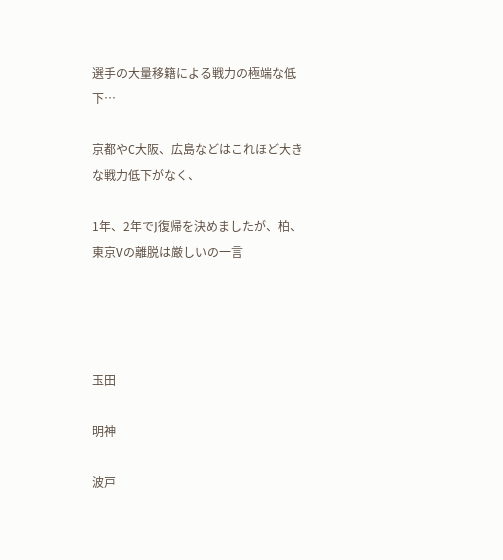選手の大量移籍による戦力の極端な低下…

京都やC大阪、広島などはこれほど大きな戦力低下がなく、

1年、2年でJ復帰を決めましたが、柏、東京Vの離脱は厳しいの一言




玉田

明神

波戸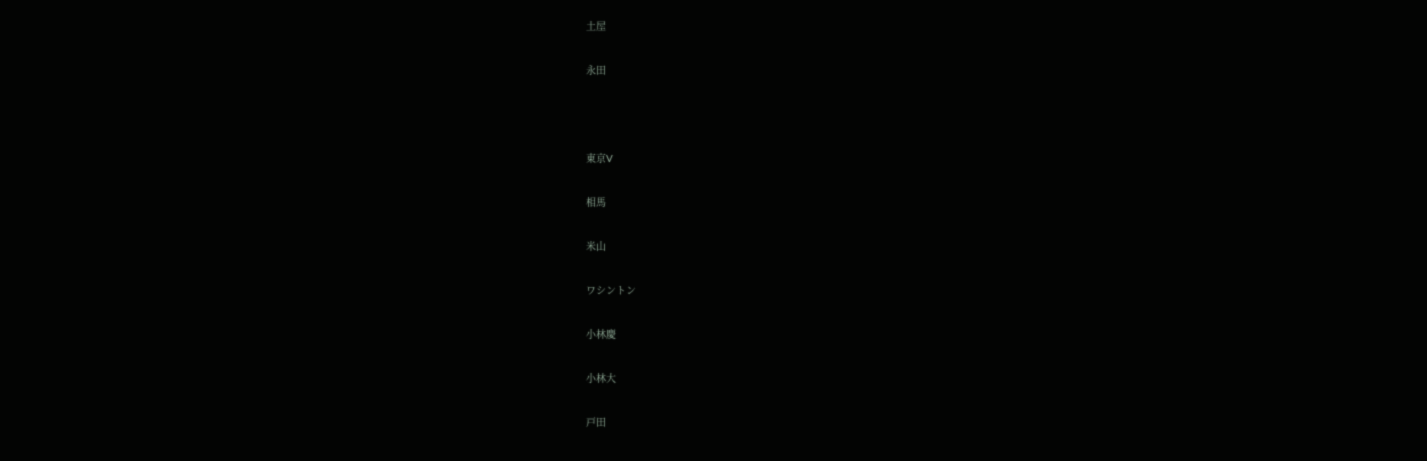土屋

永田



東京V

相馬

米山

ワシントン

小林慶

小林大

戸田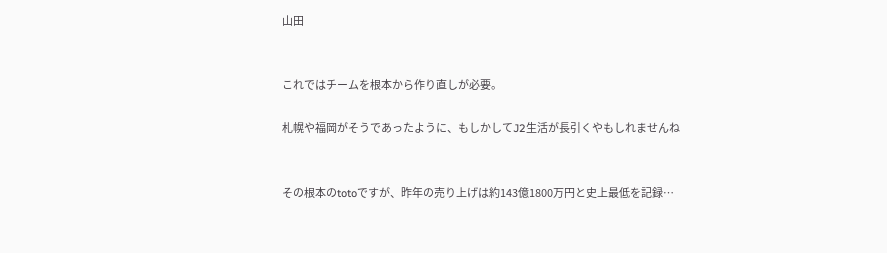山田


これではチームを根本から作り直しが必要。

札幌や福岡がそうであったように、もしかしてJ2生活が長引くやもしれませんね


その根本のtotoですが、昨年の売り上げは約143億1800万円と史上最低を記録…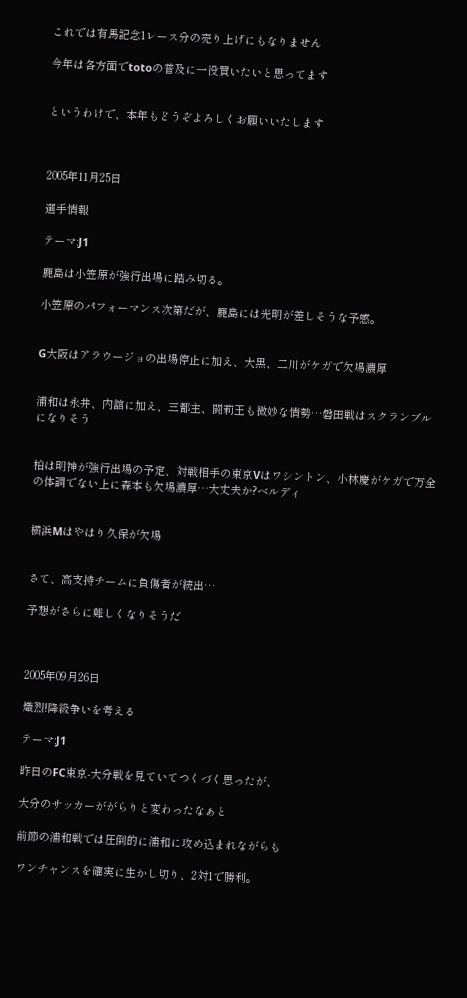これでは有馬記念1レース分の売り上げにもなりません

今年は各方面でtotoの普及に一役買いたいと思ってます


というわけで、本年もどうぞよろしくお願いいたします



2005年11月25日

選手情報

テーマ:J1

鹿島は小笠原が強行出場に踏み切る。

小笠原のパフォーマンス次第だが、鹿島には光明が差しそうな予感。


G大阪はアラウージョの出場停止に加え、大黒、二川がケガで欠場濃厚


浦和は永井、内舘に加え、三都主、闘莉王も微妙な情勢…磐田戦はスクランブルになりそう


柏は明神が強行出場の予定、対戦相手の東京Vはワシントン、小林慶がケガで万全の体調でない上に森本も欠場濃厚…大丈夫か?ベルディ


横浜Mはやはり久保が欠場


さて、高支持チームに負傷者が続出…

予想がさらに難しくなりそうだ



2005年09月26日

熾烈!降級争いを考える

テーマ:J1

昨日のFC東京-大分戦を見ていてつくづく思ったが、

大分のサッカーががらりと変わったなぁと

前節の浦和戦では圧倒的に浦和に攻め込まれながらも

ワンチャンスを確実に生かし切り、2対1で勝利。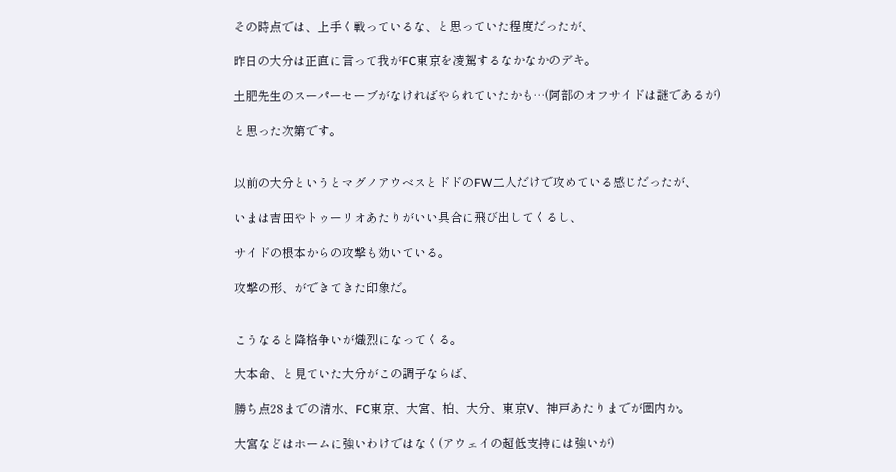その時点では、上手く戦っているな、と思っていた程度だったが、

昨日の大分は正直に言って我がFC東京を凌駕するなかなかのデキ。

土肥先生のスーパーセーブがなければやられていたかも…(阿部のオフサイドは謎であるが)

と思った次第です。


以前の大分というとマグノアウベスとドドのFW二人だけで攻めている感じだったが、

いまは吉田やトゥーリオあたりがいい具合に飛び出してくるし、

サイドの根本からの攻撃も効いている。

攻撃の形、ができてきた印象だ。


こうなると降格争いが熾烈になってくる。

大本命、と見ていた大分がこの調子ならば、

勝ち点28までの清水、FC東京、大宮、柏、大分、東京V、神戸あたりまでが圏内か。

大宮などはホームに強いわけではなく(アウェイの超低支持には強いが)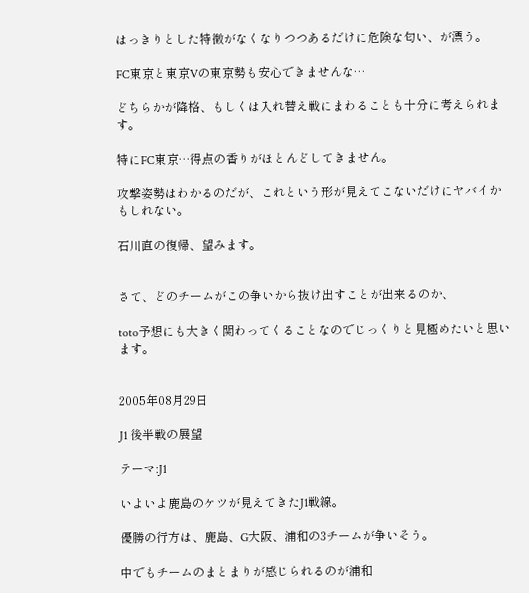はっきりとした特徴がなくなりつつあるだけに危険な匂い、が漂う。

FC東京と東京Vの東京勢も安心できませんな…

どちらかが降格、もしくは入れ替え戦にまわることも十分に考えられます。

特にFC東京…得点の香りがほとんどしてきません。

攻撃姿勢はわかるのだが、これという形が見えてこないだけにヤバイかもしれない。

石川直の復帰、望みます。


さて、どのチームがこの争いから抜け出すことが出来るのか、

toto予想にも大きく関わってくることなのでじっくりと見極めたいと思います。


2005年08月29日

J1 後半戦の展望

テーマ:J1

いよいよ鹿島のケツが見えてきたJ1戦線。

優勝の行方は、鹿島、G大阪、浦和の3チームが争いそう。

中でもチームのまとまりが感じられるのが浦和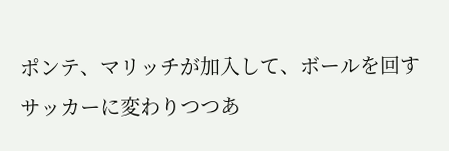ポンテ、マリッチが加入して、ボールを回すサッカーに変わりつつあ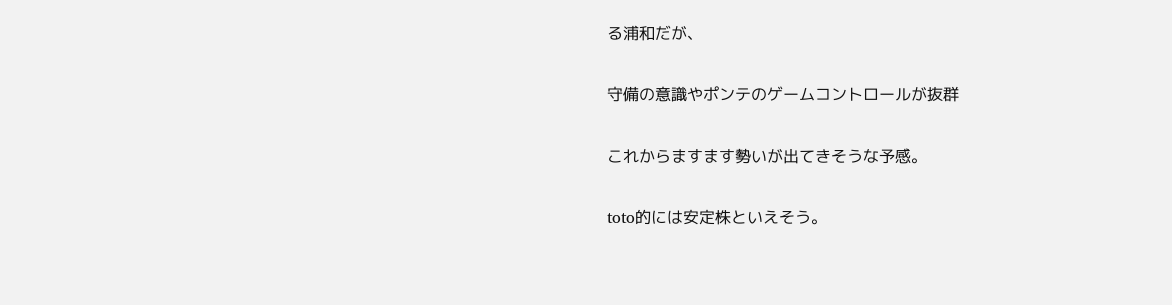る浦和だが、

守備の意識やポンテのゲームコントロールが抜群

これからますます勢いが出てきそうな予感。

toto的には安定株といえそう。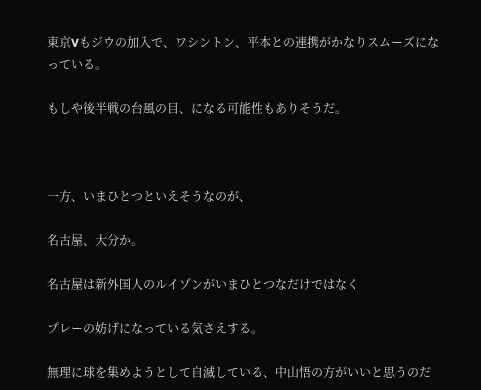東京Vもジウの加入で、ワシントン、平本との連携がかなりスムーズになっている。

もしや後半戦の台風の目、になる可能性もありそうだ。



一方、いまひとつといえそうなのが、

名古屋、大分か。

名古屋は新外国人のルイゾンがいまひとつなだけではなく

プレーの妨げになっている気さえする。

無理に球を集めようとして自滅している、中山悟の方がいいと思うのだ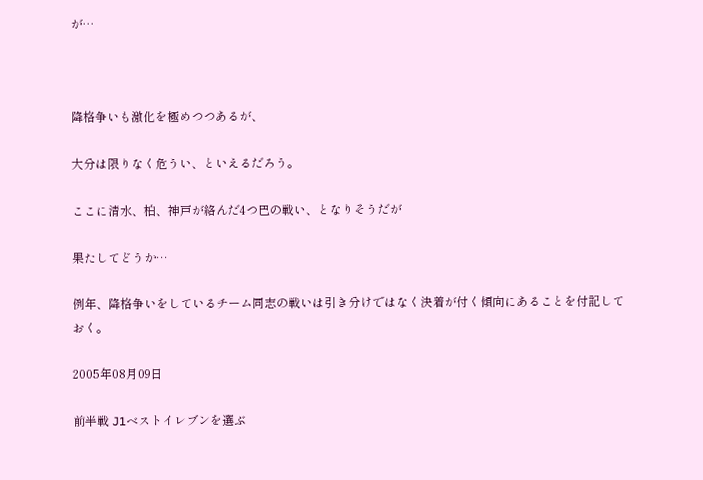が…



降格争いも激化を極めつつあるが、

大分は限りなく危うい、といえるだろう。

ここに清水、柏、神戸が絡んだ4つ巴の戦い、となりそうだが

果たしてどうか…

例年、降格争いをしているチーム同志の戦いは引き分けではなく決着が付く傾向にあることを付記しておく。

2005年08月09日

前半戦 J1ベストイレブンを選ぶ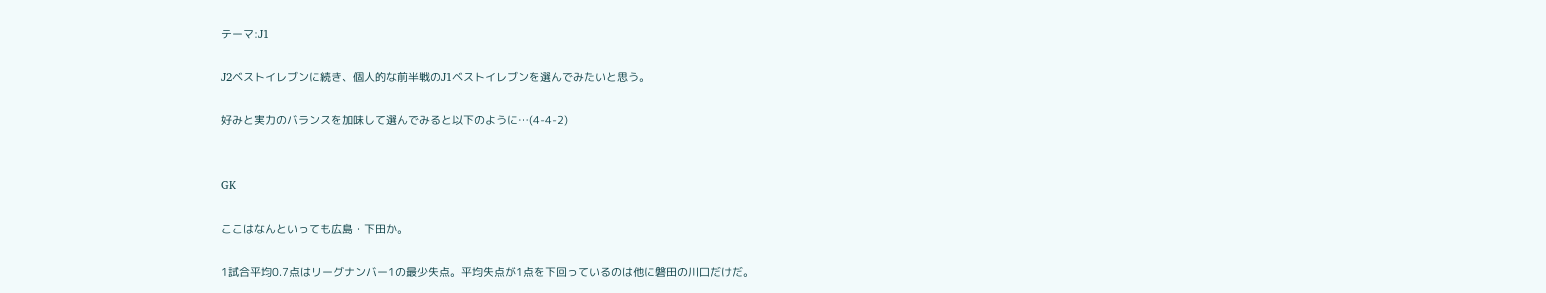テーマ:J1

J2ベストイレブンに続き、個人的な前半戦のJ1ベストイレブンを選んでみたいと思う。

好みと実力のバランスを加味して選んでみると以下のように…(4-4-2)


GK

ここはなんといっても広島・下田か。

1試合平均0.7点はリーグナンバー1の最少失点。平均失点が1点を下回っているのは他に磐田の川口だけだ。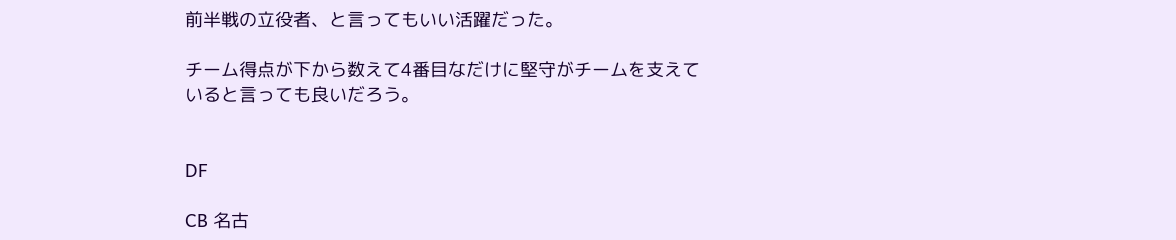前半戦の立役者、と言ってもいい活躍だった。

チーム得点が下から数えて4番目なだけに堅守がチームを支えていると言っても良いだろう。


DF

CB 名古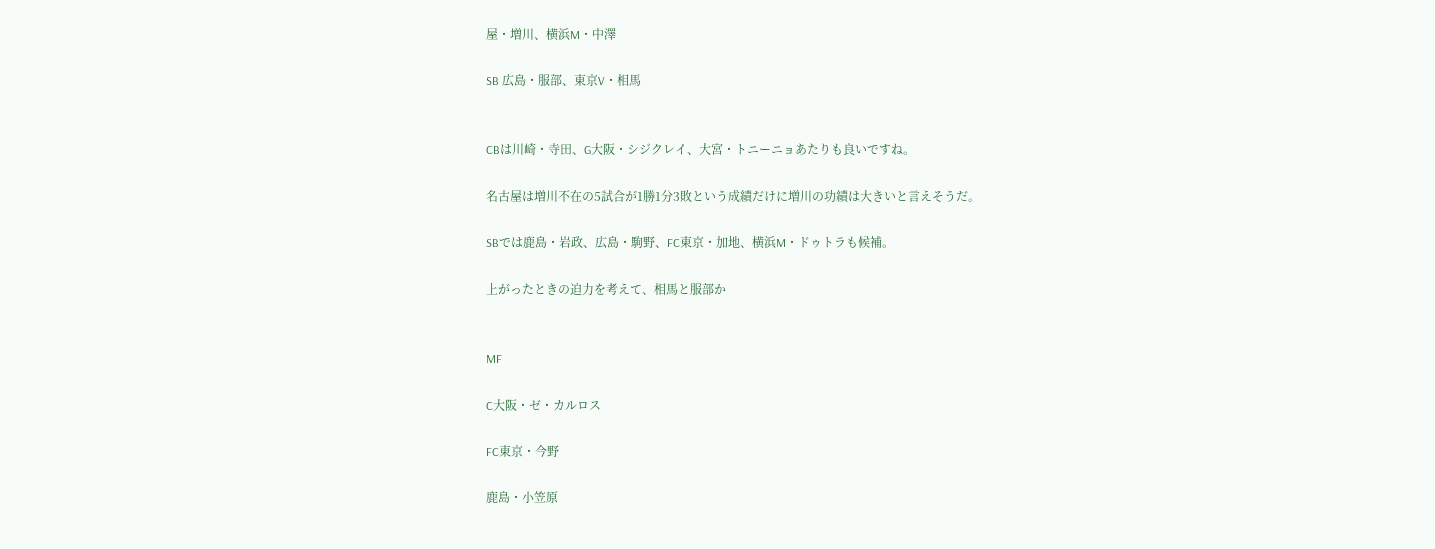屋・増川、横浜M・中澤

SB 広島・服部、東京V・相馬


CBは川崎・寺田、G大阪・シジクレイ、大宮・トニーニョあたりも良いですね。

名古屋は増川不在の5試合が1勝1分3敗という成績だけに増川の功績は大きいと言えそうだ。

SBでは鹿島・岩政、広島・駒野、FC東京・加地、横浜M・ドゥトラも候補。

上がったときの迫力を考えて、相馬と服部か


MF

C大阪・ゼ・カルロス

FC東京・今野

鹿島・小笠原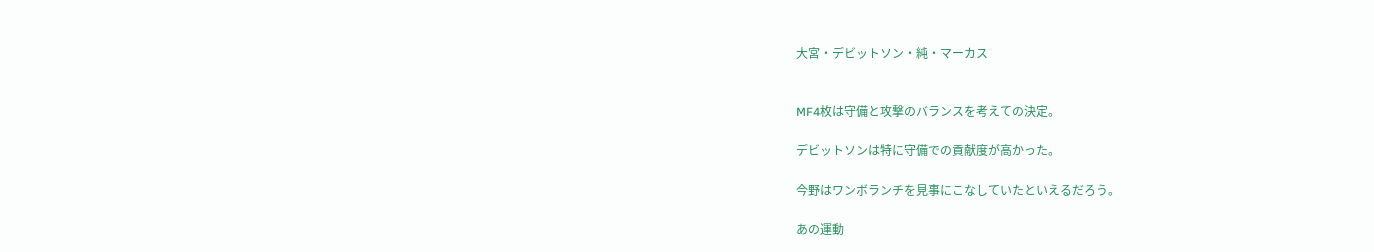大宮・デビットソン・純・マーカス


MF4枚は守備と攻撃のバランスを考えての決定。

デビットソンは特に守備での貢献度が高かった。

今野はワンボランチを見事にこなしていたといえるだろう。

あの運動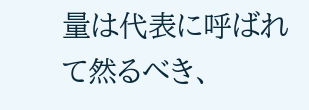量は代表に呼ばれて然るべき、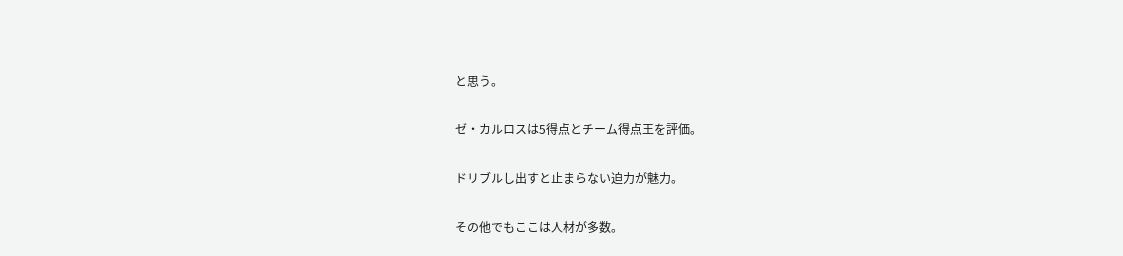と思う。

ゼ・カルロスは5得点とチーム得点王を評価。

ドリブルし出すと止まらない迫力が魅力。

その他でもここは人材が多数。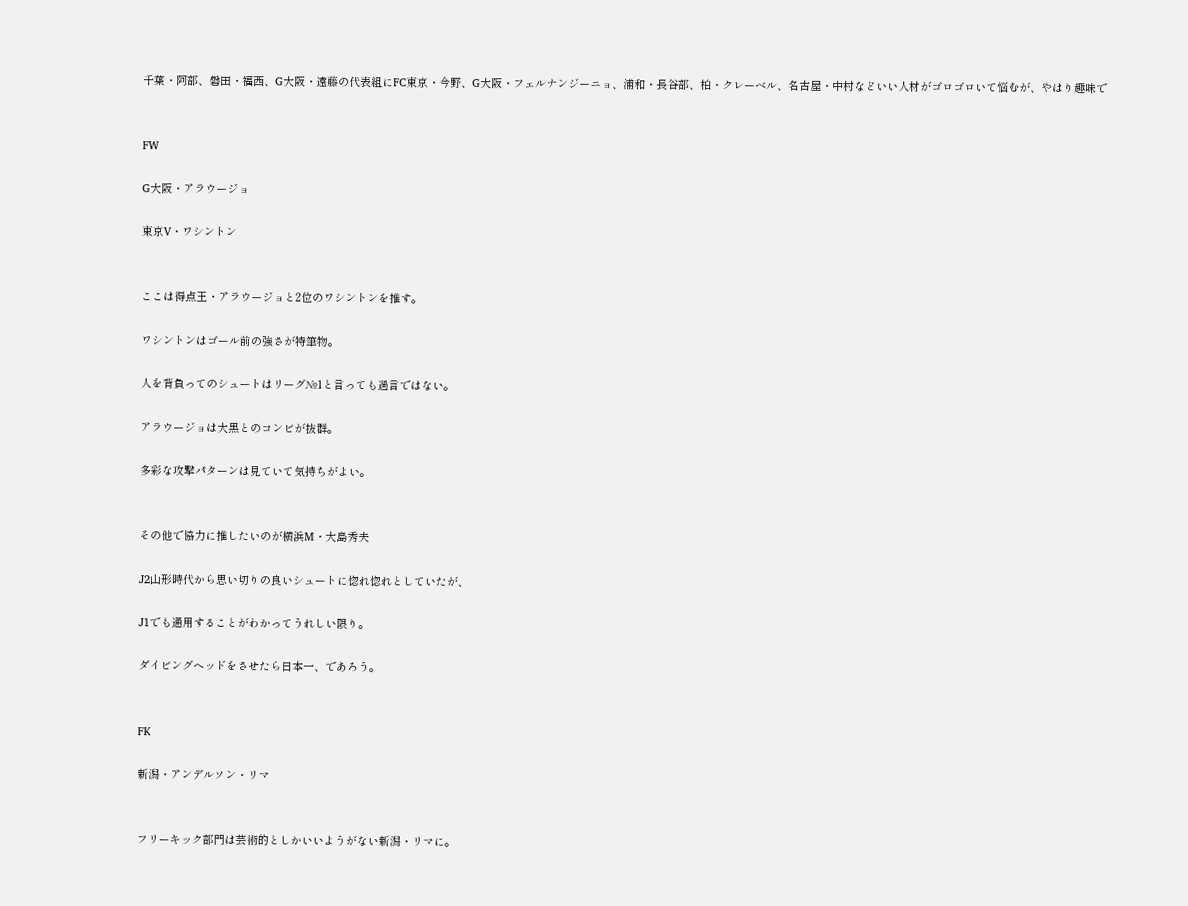千葉・阿部、磐田・福西、G大阪・遠藤の代表組にFC東京・今野、G大阪・フェルナンジーニョ、浦和・長谷部、柏・クレーベル、名古屋・中村などいい人材がゴロゴロいて悩むが、やはり趣味で


FW

G大阪・アラウージョ

東京V・ワシントン


ここは得点王・アラウージョと2位のワシントンを推す。

ワシントンはゴール前の強さが特筆物。

人を背負ってのシュートはリーグ№1と言っても過言ではない。

アラウージョは大黒とのコンビが抜群。

多彩な攻撃パターンは見ていて気持ちがよい。


その他で協力に推したいのが横浜M・大島秀夫

J2山形時代から思い切りの良いシュートに惚れ惚れとしていたが、

J1でも通用することがわかってうれしい限り。

ダイビングヘッドをさせたら日本一、であろう。


FK

新潟・アンデルソン・リマ


フリーキック部門は芸術的としかいいようがない新潟・リマに。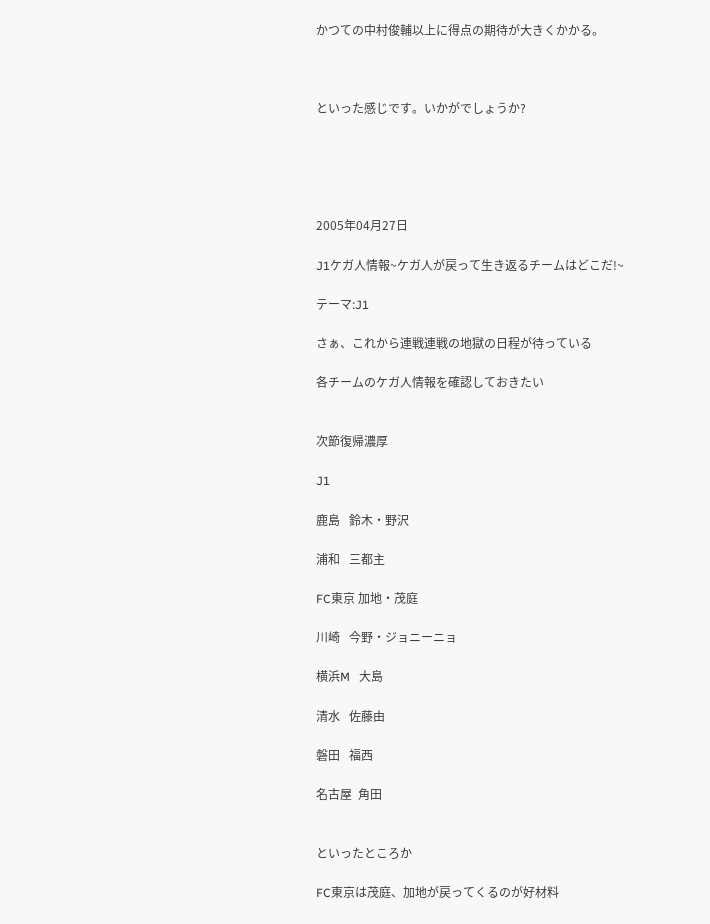かつての中村俊輔以上に得点の期待が大きくかかる。



といった感じです。いかがでしょうか?





2005年04月27日

J1ケガ人情報~ケガ人が戻って生き返るチームはどこだ!~

テーマ:J1

さぁ、これから連戦連戦の地獄の日程が待っている

各チームのケガ人情報を確認しておきたい


次節復帰濃厚

J1

鹿島   鈴木・野沢

浦和   三都主

FC東京 加地・茂庭

川崎   今野・ジョニーニョ

横浜M   大島

清水   佐藤由

磐田   福西

名古屋  角田


といったところか

FC東京は茂庭、加地が戻ってくるのが好材料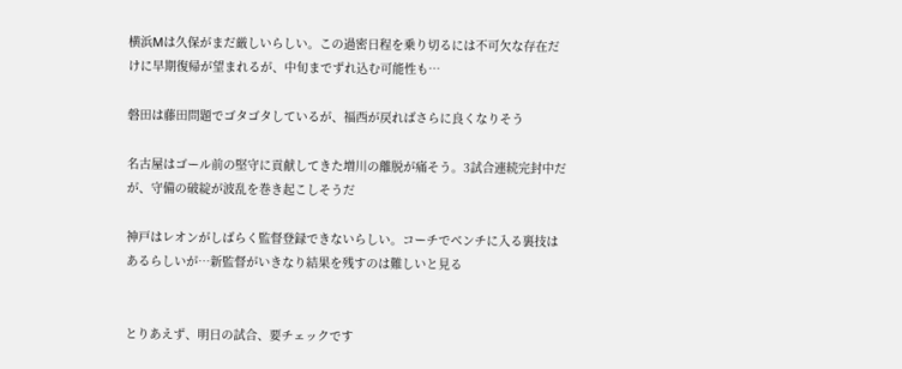横浜Mは久保がまだ厳しいらしい。この過密日程を乗り切るには不可欠な存在だけに早期復帰が望まれるが、中旬までずれ込む可能性も…

磐田は藤田問題でゴタゴタしているが、福西が戻ればさらに良くなりそう

名古屋はゴール前の堅守に貢献してきた増川の離脱が痛そう。3試合連続完封中だが、守備の破綻が波乱を巻き起こしそうだ

神戸はレオンがしばらく監督登録できないらしい。コーチでベンチに入る裏技はあるらしいが…新監督がいきなり結果を残すのは難しいと見る


とりあえず、明日の試合、要チェックです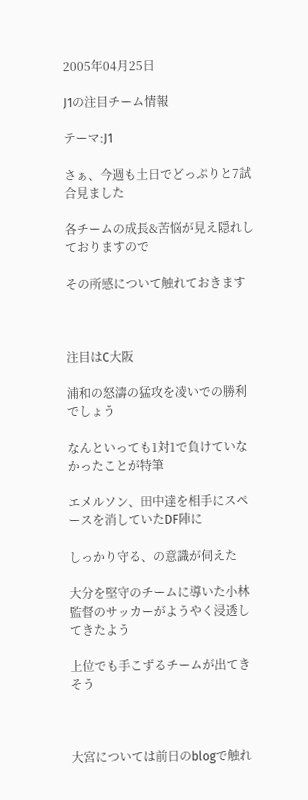2005年04月25日

J1の注目チーム情報

テーマ:J1

さぁ、今週も土日でどっぷりと7試合見ました

各チームの成長&苦悩が見え隠れしておりますので

その所感について触れておきます



注目はC大阪

浦和の怒濤の猛攻を凌いでの勝利でしょう

なんといっても1対1で負けていなかったことが特筆

エメルソン、田中達を相手にスペースを消していたDF陣に

しっかり守る、の意識が伺えた

大分を堅守のチームに導いた小林監督のサッカーがようやく浸透してきたよう

上位でも手こずるチームが出てきそう



大宮については前日のblogで触れ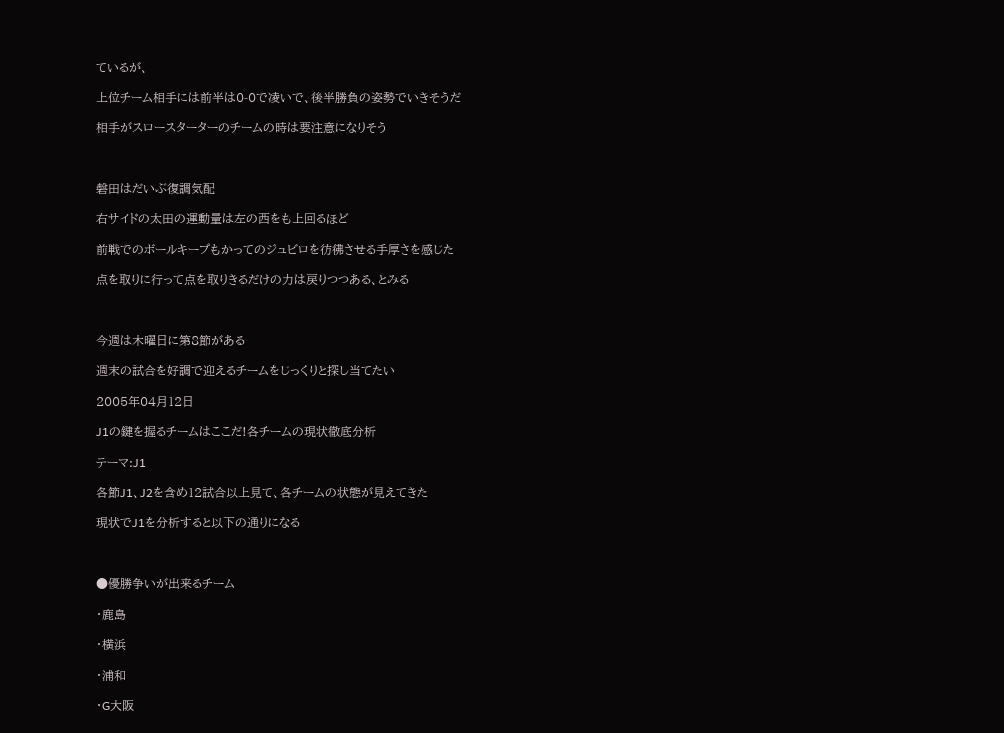ているが、

上位チーム相手には前半は0-0で凌いで、後半勝負の姿勢でいきそうだ

相手がスロースターターのチームの時は要注意になりそう



磐田はだいぶ復調気配

右サイドの太田の運動量は左の西をも上回るほど

前戦でのボールキープもかってのジュビロを彷彿させる手厚さを感じた

点を取りに行って点を取りきるだけの力は戻りつつある、とみる



今週は木曜日に第8節がある

週末の試合を好調で迎えるチームをじっくりと探し当てたい

2005年04月12日

J1の鍵を握るチームはここだ!各チームの現状徹底分析

テーマ:J1

各節J1、J2を含め12試合以上見て、各チームの状態が見えてきた

現状でJ1を分析すると以下の通りになる



●優勝争いが出来るチーム

・鹿島

・横浜

・浦和

・G大阪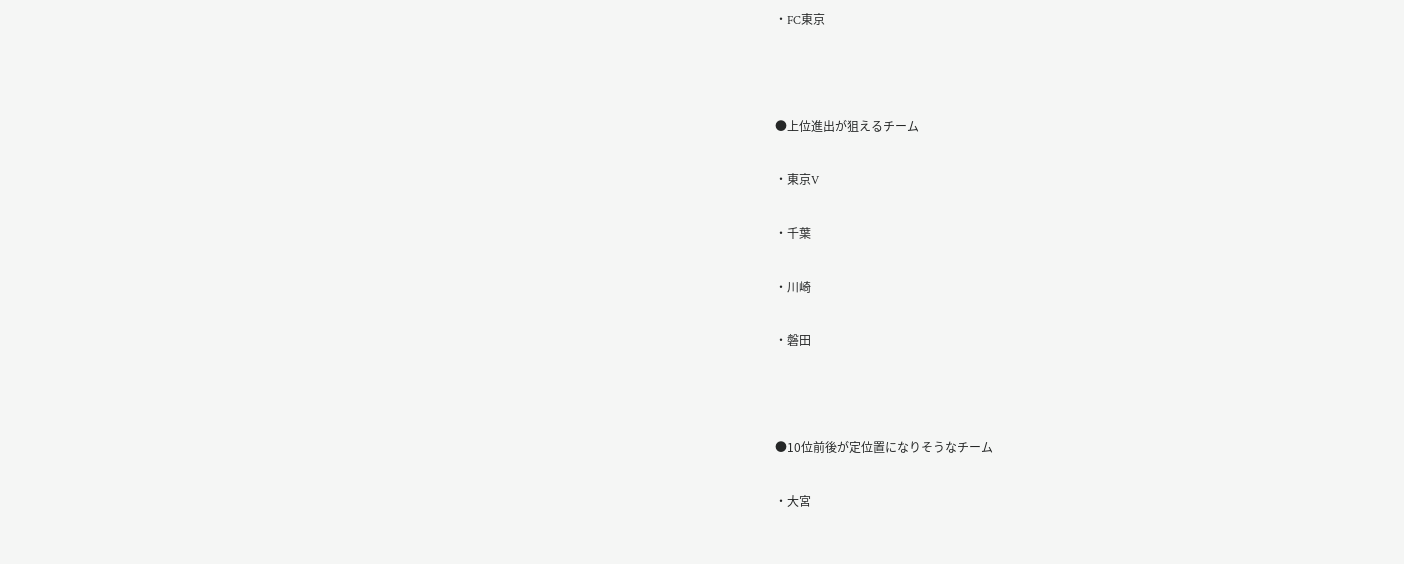・FC東京



●上位進出が狙えるチーム

・東京V

・千葉

・川崎

・磐田



●10位前後が定位置になりそうなチーム

・大宮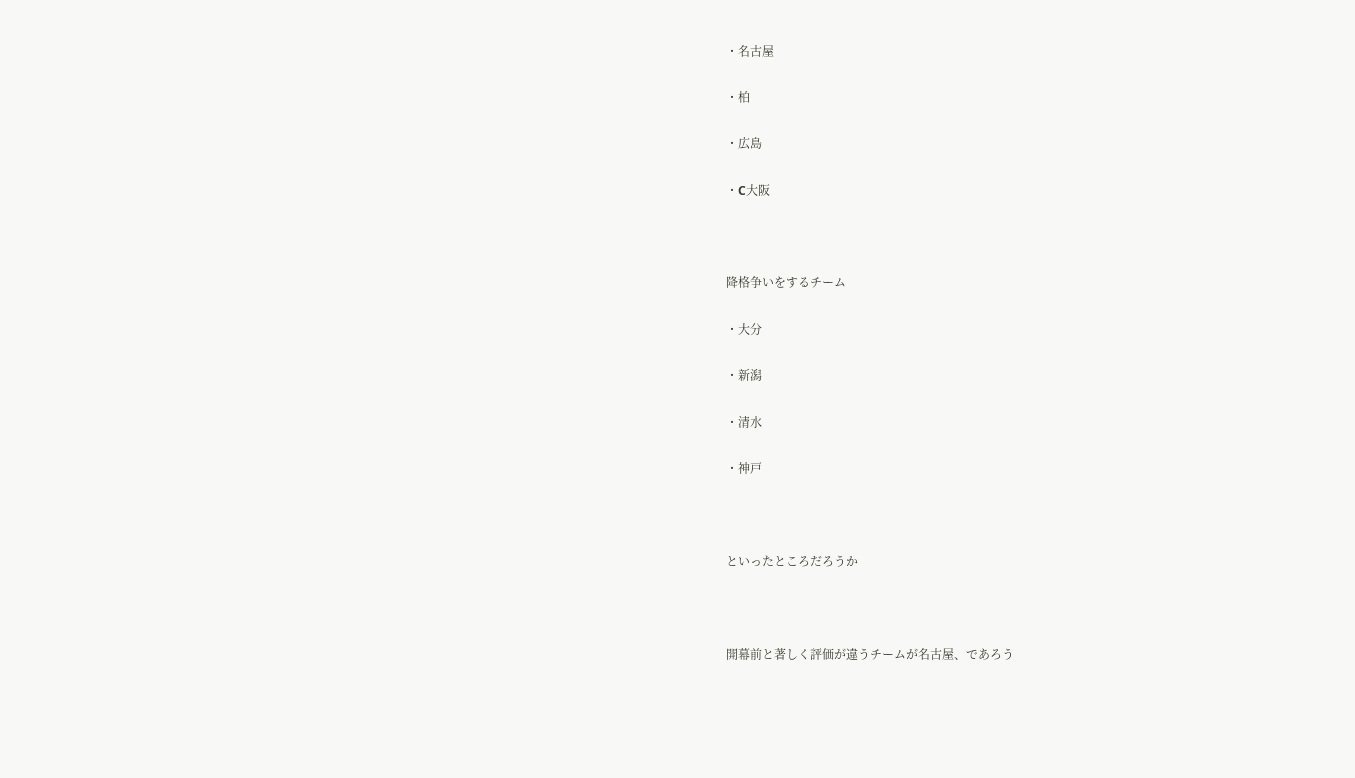・名古屋

・柏

・広島

・C大阪



降格争いをするチーム

・大分

・新潟

・清水

・神戸



といったところだろうか



開幕前と著しく評価が違うチームが名古屋、であろう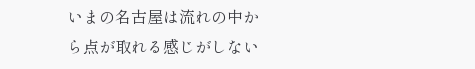いまの名古屋は流れの中から点が取れる感じがしない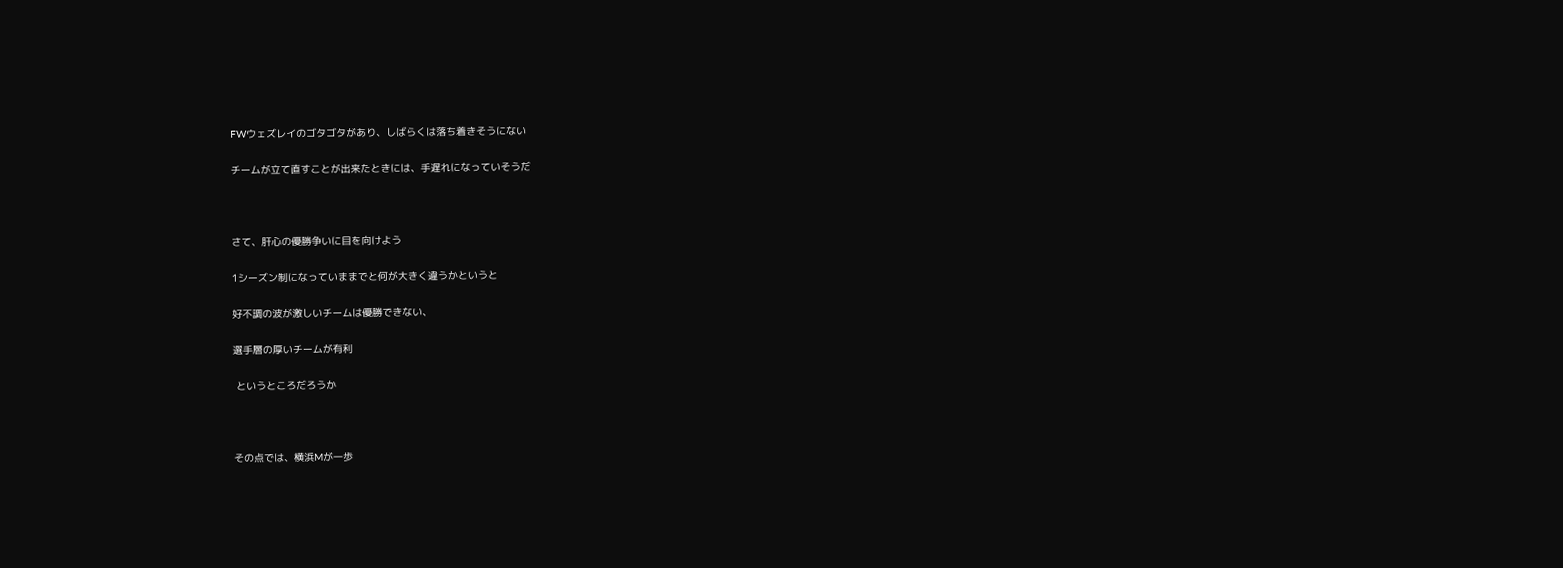FWウェズレイのゴタゴタがあり、しばらくは落ち着きそうにない

チームが立て直すことが出来たときには、手遅れになっていそうだ



さて、肝心の優勝争いに目を向けよう

1シーズン制になっていままでと何が大きく違うかというと

好不調の波が激しいチームは優勝できない、

選手層の厚いチームが有利

 というところだろうか



その点では、横浜Mが一歩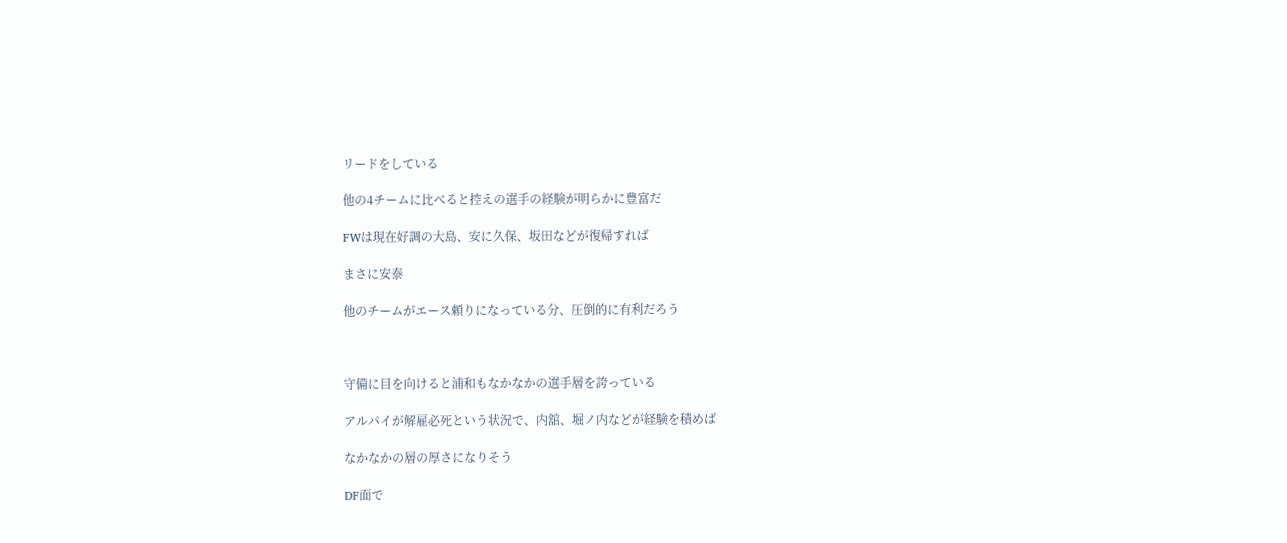リードをしている

他の4チームに比べると控えの選手の経験が明らかに豊富だ

FWは現在好調の大島、安に久保、坂田などが復帰すれば

まさに安泰

他のチームがエース頼りになっている分、圧倒的に有利だろう



守備に目を向けると浦和もなかなかの選手層を誇っている

アルパイが解雇必死という状況で、内舘、堀ノ内などが経験を積めば

なかなかの層の厚さになりそう

DF面で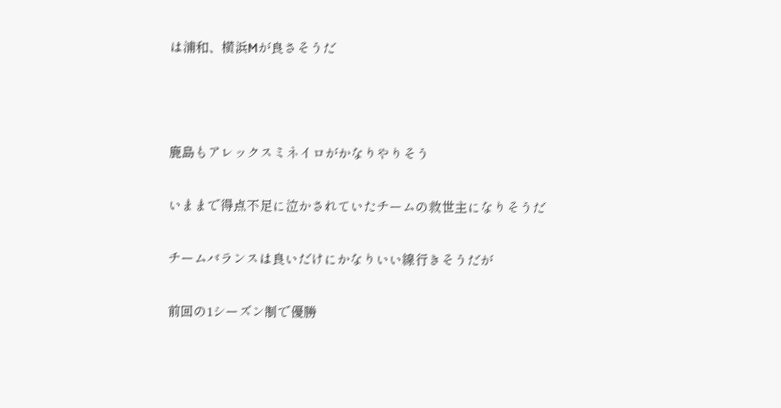は浦和、横浜Mが良さそうだ



鹿島もアレックスミネイロがかなりやりそう

いままで得点不足に泣かされていたチームの救世主になりそうだ

チームバランスは良いだけにかなりいい線行きそうだが

前回の1シーズン制で優勝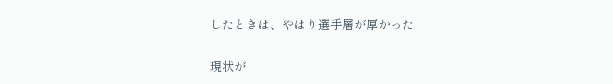したときは、やはり選手層が厚かった

現状が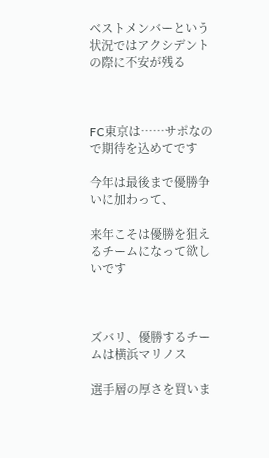ベストメンバーという状況ではアクシデントの際に不安が残る



FC東京は……サポなので期待を込めてです

今年は最後まで優勝争いに加わって、

来年こそは優勝を狙えるチームになって欲しいです



ズバリ、優勝するチームは横浜マリノス

選手層の厚さを買いま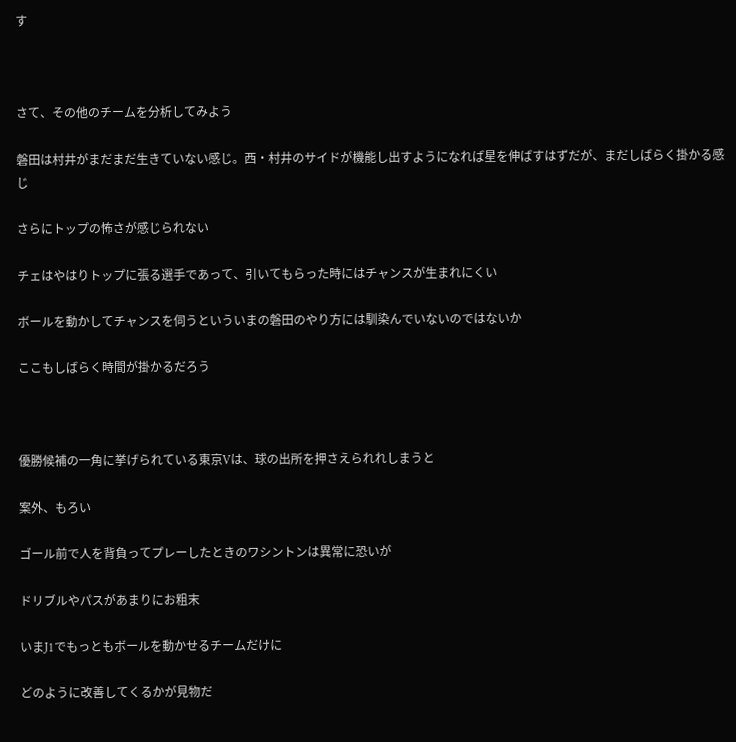す



さて、その他のチームを分析してみよう

磐田は村井がまだまだ生きていない感じ。西・村井のサイドが機能し出すようになれば星を伸ばすはずだが、まだしばらく掛かる感じ

さらにトップの怖さが感じられない

チェはやはりトップに張る選手であって、引いてもらった時にはチャンスが生まれにくい

ボールを動かしてチャンスを伺うといういまの磐田のやり方には馴染んでいないのではないか

ここもしばらく時間が掛かるだろう



優勝候補の一角に挙げられている東京Vは、球の出所を押さえられれしまうと

案外、もろい

ゴール前で人を背負ってプレーしたときのワシントンは異常に恐いが

ドリブルやパスがあまりにお粗末

いまJ1でもっともボールを動かせるチームだけに

どのように改善してくるかが見物だ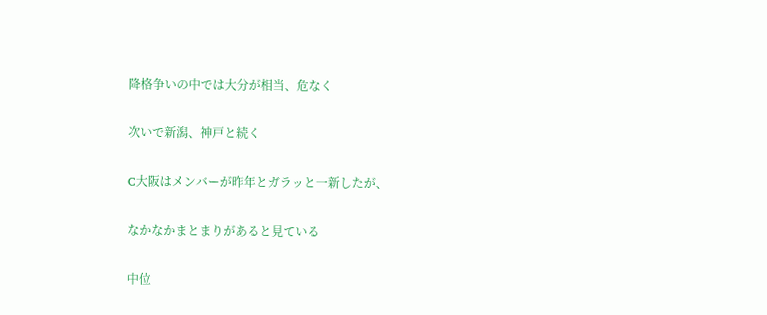降格争いの中では大分が相当、危なく

次いで新潟、神戸と続く

C大阪はメンバーが昨年とガラッと一新したが、

なかなかまとまりがあると見ている

中位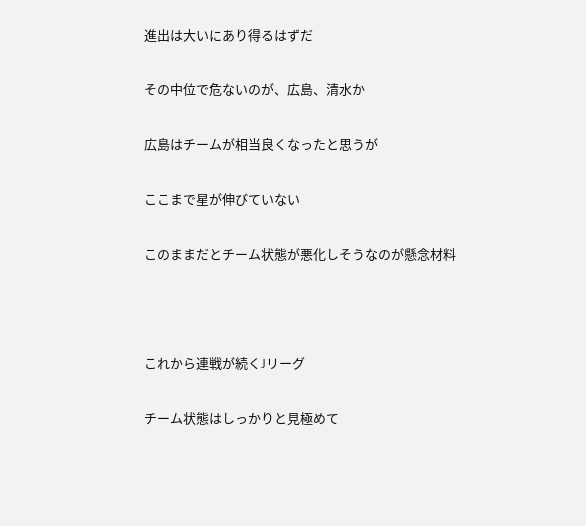進出は大いにあり得るはずだ

その中位で危ないのが、広島、清水か

広島はチームが相当良くなったと思うが

ここまで星が伸びていない

このままだとチーム状態が悪化しそうなのが懸念材料



これから連戦が続くJリーグ

チーム状態はしっかりと見極めて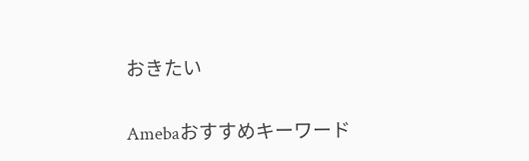おきたい

Amebaおすすめキーワード